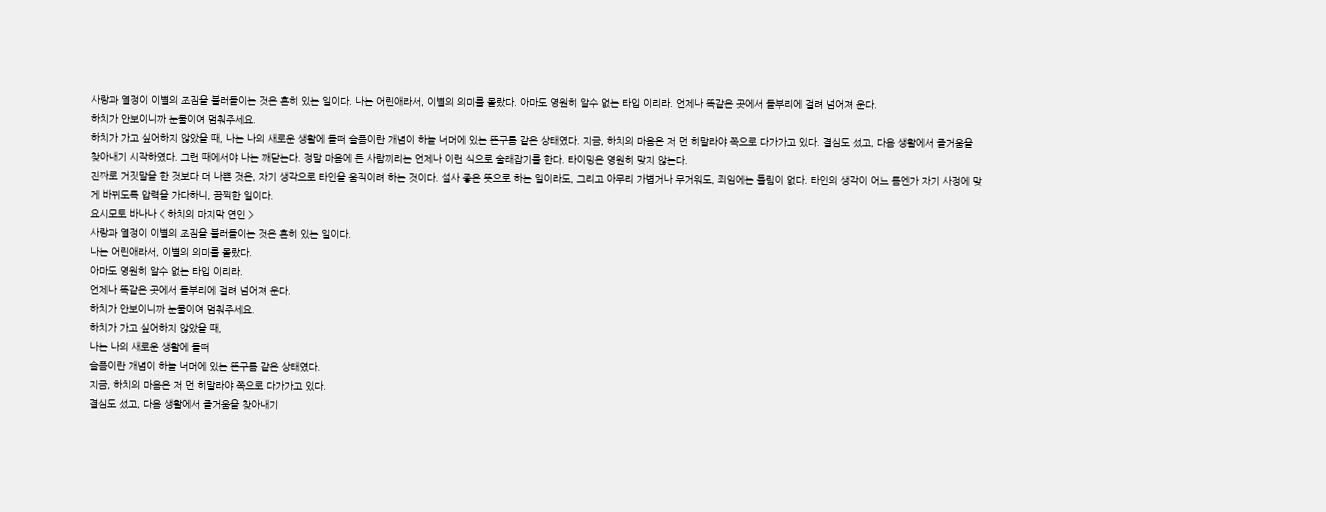사랑과 열정이 이별의 조짐을 불러들이는 것은 흔히 있는 일이다. 나는 어린애라서, 이별의 의미를 몰랐다. 아마도 영원히 알수 없는 타입 이리라. 언제나 똑같은 곳에서 돌부리에 걸려 넘어져 운다.
하치가 안보이니까 눈물이여 멈춰주세요.
하치가 가고 싶어하지 않았을 때, 나는 나의 새로운 생활에 들떠 슬픔이란 개념이 하늘 너머에 있는 뜬구름 같은 상태였다. 지금, 하치의 마음은 저 먼 히말라야 쪽으로 다가가고 있다. 결심도 섰고, 다음 생활에서 즐거움을 찾아내기 시작하였다. 그런 때에서야 나는 깨닫는다. 정말 마음에 든 사람끼리는 언제나 이런 식으로 술래잡기를 한다. 타이밍은 영원히 맞지 않는다.
진짜로 거짓말을 한 것보다 더 나쁜 것은, 자기 생각으로 타인을 움직이려 하는 것이다. 설사 좋은 뜻으로 하는 일이라도, 그리고 아무리 가볍거나 무거워도, 죄임에는 틀림이 없다. 타인의 생각이 어느 틈엔가 자기 사정에 맞게 바뀌도록 압력을 가다하니, 끔찍한 일이다.
요시모토 바나나 < 하치의 마지막 연인 >
사랑과 열정이 이별의 조짐을 불러들이는 것은 흔히 있는 일이다.
나는 어린애라서, 이별의 의미를 몰랐다.
아마도 영원히 알수 없는 타입 이리라.
언제나 똑같은 곳에서 돌부리에 걸려 넘어져 운다.
하치가 안보이니까 눈물이여 멈춰주세요.
하치가 가고 싶어하지 않았을 때,
나는 나의 새로운 생활에 들떠
슬픔이란 개념이 하늘 너머에 있는 뜬구름 같은 상태였다.
지금, 하치의 마음은 저 먼 히말라야 쪽으로 다가가고 있다.
결심도 섰고, 다음 생활에서 즐거움을 찾아내기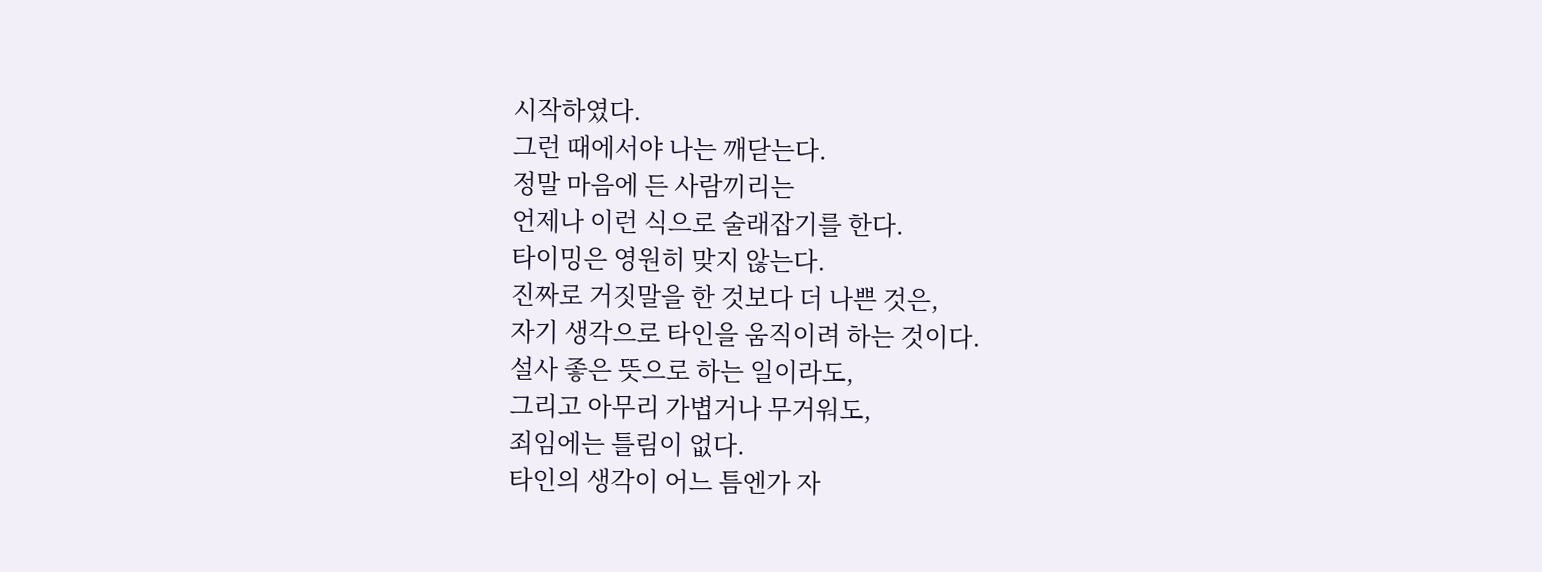시작하였다.
그런 때에서야 나는 깨닫는다.
정말 마음에 든 사람끼리는
언제나 이런 식으로 술래잡기를 한다.
타이밍은 영원히 맞지 않는다.
진짜로 거짓말을 한 것보다 더 나쁜 것은,
자기 생각으로 타인을 움직이려 하는 것이다.
설사 좋은 뜻으로 하는 일이라도,
그리고 아무리 가볍거나 무거워도,
죄임에는 틀림이 없다.
타인의 생각이 어느 틈엔가 자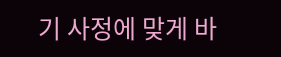기 사정에 맞게 바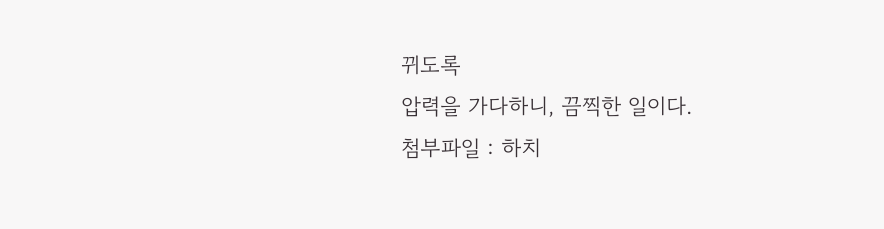뀌도록
압력을 가다하니, 끔찍한 일이다.
첨부파일 : 하치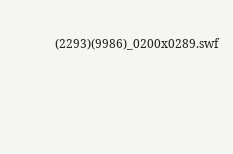(2293)(9986)_0200x0289.swf